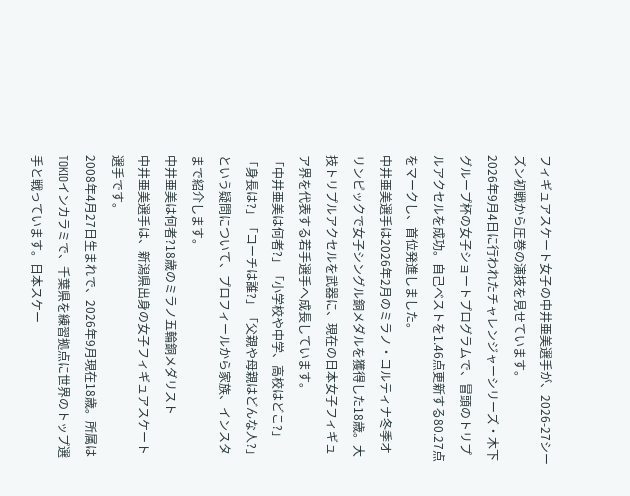フィギュアスケート女子の中井亜美選手が、2026-27シーズン初戦から圧巻の演技を見せています。
2026年9月4日に行われたチャレンジャーシリーズ・木下グループ杯の女子ショートプログラムで、冒頭のトリプルアクセルを成功。自己ベストを1.46点更新する80.27点をマークし、首位発進しました。
中井亜美選手は2026年2月のミラノ・コルティナ冬季オリンピックで女子シングル銅メダルを獲得した18歳。大技トリプルアクセルを武器に、現在の日本女子フィギュア界を代表する若手選手へ成長しています。
「中井亜美は何者?」「小学校や中学、高校はどこ?」「身長は?」「コーチは誰?」「父親や母親はどんな人?」という疑問について、プロフィールから家族、インスタまで紹介します。
中井亜美は何者?18歳のミラノ五輪銅メダリスト
中井亜美選手は、新潟県出身の女子フィギュアスケート選手です。
2008年4月27日生まれで、2026年9月現在18歳。所属はTOKIOインカラミで、千葉県を練習拠点に世界のトップ選手と戦っています。日本スケー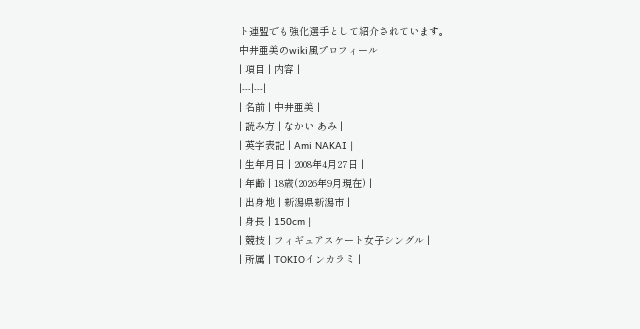ト連盟でも強化選手として紹介されています。
中井亜美のwiki風プロフィール
| 項目 | 内容 |
|---|---|
| 名前 | 中井亜美 |
| 読み方 | なかい あみ |
| 英字表記 | Ami NAKAI |
| 生年月日 | 2008年4月27日 |
| 年齢 | 18歳(2026年9月現在) |
| 出身地 | 新潟県新潟市 |
| 身長 | 150cm |
| 競技 | フィギュアスケート女子シングル |
| 所属 | TOKIOインカラミ |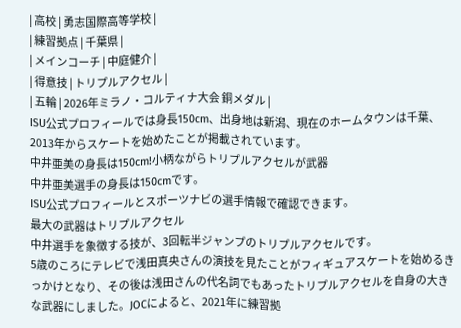| 高校 | 勇志国際高等学校 |
| 練習拠点 | 千葉県 |
| メインコーチ | 中庭健介 |
| 得意技 | トリプルアクセル |
| 五輪 | 2026年ミラノ・コルティナ大会 銅メダル |
ISU公式プロフィールでは身長150cm、出身地は新潟、現在のホームタウンは千葉、2013年からスケートを始めたことが掲載されています。
中井亜美の身長は150cm!小柄ながらトリプルアクセルが武器
中井亜美選手の身長は150cmです。
ISU公式プロフィールとスポーツナビの選手情報で確認できます。
最大の武器はトリプルアクセル
中井選手を象徴する技が、3回転半ジャンプのトリプルアクセルです。
5歳のころにテレビで浅田真央さんの演技を見たことがフィギュアスケートを始めるきっかけとなり、その後は浅田さんの代名詞でもあったトリプルアクセルを自身の大きな武器にしました。JOCによると、2021年に練習拠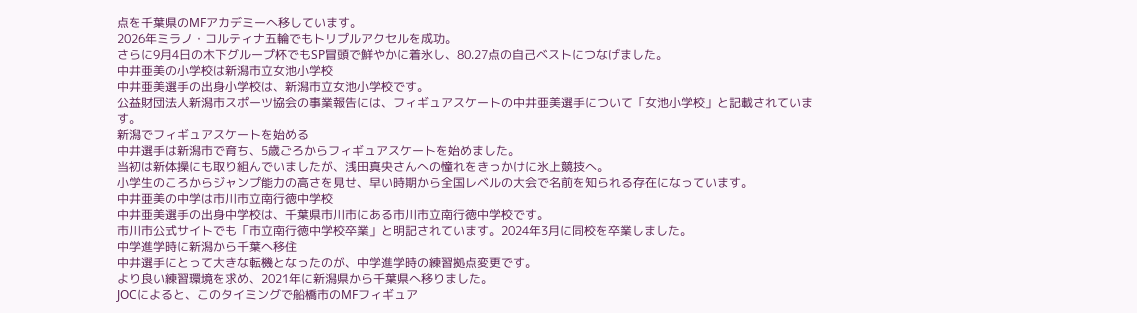点を千葉県のMFアカデミーへ移しています。
2026年ミラノ・コルティナ五輪でもトリプルアクセルを成功。
さらに9月4日の木下グループ杯でもSP冒頭で鮮やかに着氷し、80.27点の自己ベストにつなげました。
中井亜美の小学校は新潟市立女池小学校
中井亜美選手の出身小学校は、新潟市立女池小学校です。
公益財団法人新潟市スポーツ協会の事業報告には、フィギュアスケートの中井亜美選手について「女池小学校」と記載されています。
新潟でフィギュアスケートを始める
中井選手は新潟市で育ち、5歳ごろからフィギュアスケートを始めました。
当初は新体操にも取り組んでいましたが、浅田真央さんへの憧れをきっかけに氷上競技へ。
小学生のころからジャンプ能力の高さを見せ、早い時期から全国レベルの大会で名前を知られる存在になっています。
中井亜美の中学は市川市立南行徳中学校
中井亜美選手の出身中学校は、千葉県市川市にある市川市立南行徳中学校です。
市川市公式サイトでも「市立南行徳中学校卒業」と明記されています。2024年3月に同校を卒業しました。
中学進学時に新潟から千葉へ移住
中井選手にとって大きな転機となったのが、中学進学時の練習拠点変更です。
より良い練習環境を求め、2021年に新潟県から千葉県へ移りました。
JOCによると、このタイミングで船橋市のMFフィギュア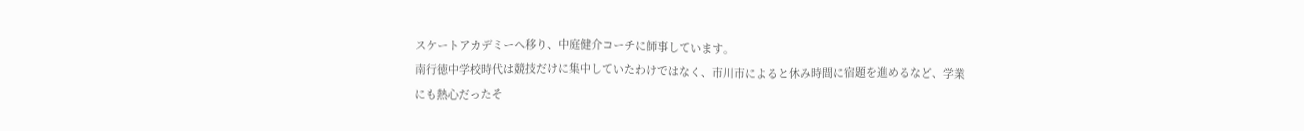スケートアカデミーへ移り、中庭健介コーチに師事しています。
南行徳中学校時代は競技だけに集中していたわけではなく、市川市によると休み時間に宿題を進めるなど、学業にも熱心だったそ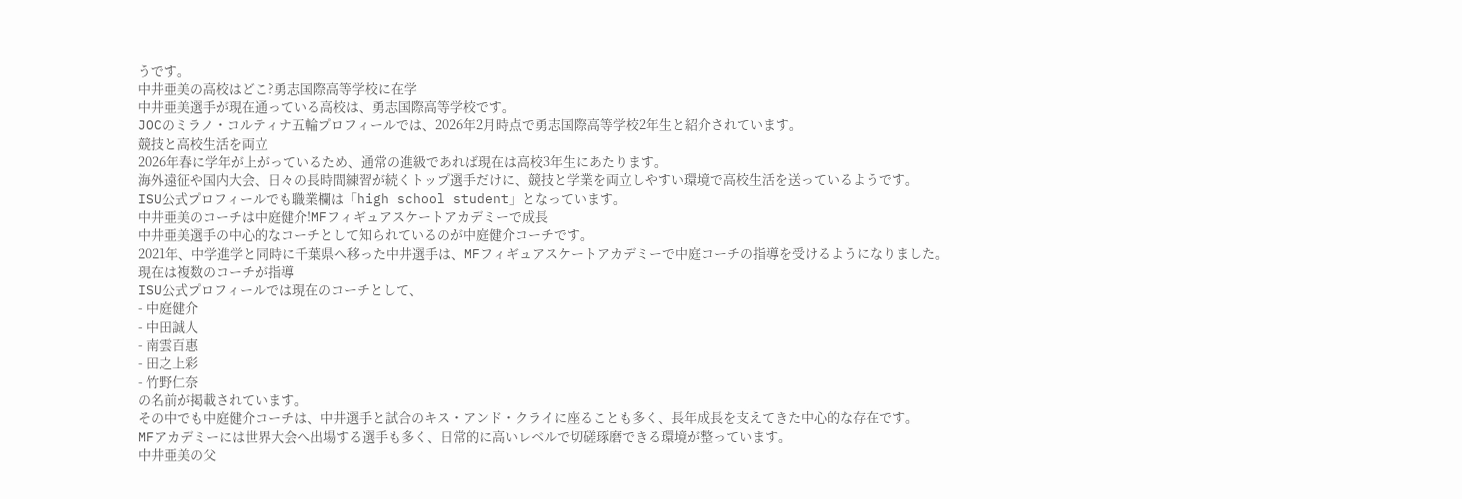うです。
中井亜美の高校はどこ?勇志国際高等学校に在学
中井亜美選手が現在通っている高校は、勇志国際高等学校です。
JOCのミラノ・コルティナ五輪プロフィールでは、2026年2月時点で勇志国際高等学校2年生と紹介されています。
競技と高校生活を両立
2026年春に学年が上がっているため、通常の進級であれば現在は高校3年生にあたります。
海外遠征や国内大会、日々の長時間練習が続くトップ選手だけに、競技と学業を両立しやすい環境で高校生活を送っているようです。
ISU公式プロフィールでも職業欄は「high school student」となっています。
中井亜美のコーチは中庭健介!MFフィギュアスケートアカデミーで成長
中井亜美選手の中心的なコーチとして知られているのが中庭健介コーチです。
2021年、中学進学と同時に千葉県へ移った中井選手は、MFフィギュアスケートアカデミーで中庭コーチの指導を受けるようになりました。
現在は複数のコーチが指導
ISU公式プロフィールでは現在のコーチとして、
- 中庭健介
- 中田誠人
- 南雲百惠
- 田之上彩
- 竹野仁奈
の名前が掲載されています。
その中でも中庭健介コーチは、中井選手と試合のキス・アンド・クライに座ることも多く、長年成長を支えてきた中心的な存在です。
MFアカデミーには世界大会へ出場する選手も多く、日常的に高いレベルで切磋琢磨できる環境が整っています。
中井亜美の父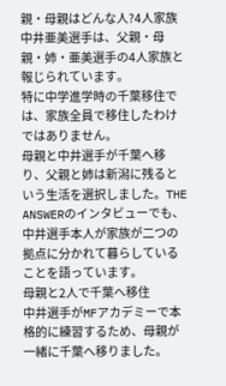親・母親はどんな人?4人家族
中井亜美選手は、父親・母親・姉・亜美選手の4人家族と報じられています。
特に中学進学時の千葉移住では、家族全員で移住したわけではありません。
母親と中井選手が千葉へ移り、父親と姉は新潟に残るという生活を選択しました。THE ANSWERのインタビューでも、中井選手本人が家族が二つの拠点に分かれて暮らしていることを語っています。
母親と2人で千葉へ移住
中井選手がMFアカデミーで本格的に練習するため、母親が一緒に千葉へ移りました。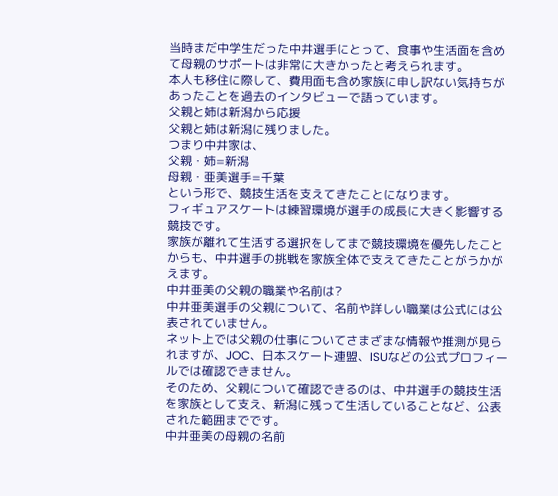当時まだ中学生だった中井選手にとって、食事や生活面を含めて母親のサポートは非常に大きかったと考えられます。
本人も移住に際して、費用面も含め家族に申し訳ない気持ちがあったことを過去のインタビューで語っています。
父親と姉は新潟から応援
父親と姉は新潟に残りました。
つまり中井家は、
父親・姉=新潟
母親・亜美選手=千葉
という形で、競技生活を支えてきたことになります。
フィギュアスケートは練習環境が選手の成長に大きく影響する競技です。
家族が離れて生活する選択をしてまで競技環境を優先したことからも、中井選手の挑戦を家族全体で支えてきたことがうかがえます。
中井亜美の父親の職業や名前は?
中井亜美選手の父親について、名前や詳しい職業は公式には公表されていません。
ネット上では父親の仕事についてさまざまな情報や推測が見られますが、JOC、日本スケート連盟、ISUなどの公式プロフィールでは確認できません。
そのため、父親について確認できるのは、中井選手の競技生活を家族として支え、新潟に残って生活していることなど、公表された範囲までです。
中井亜美の母親の名前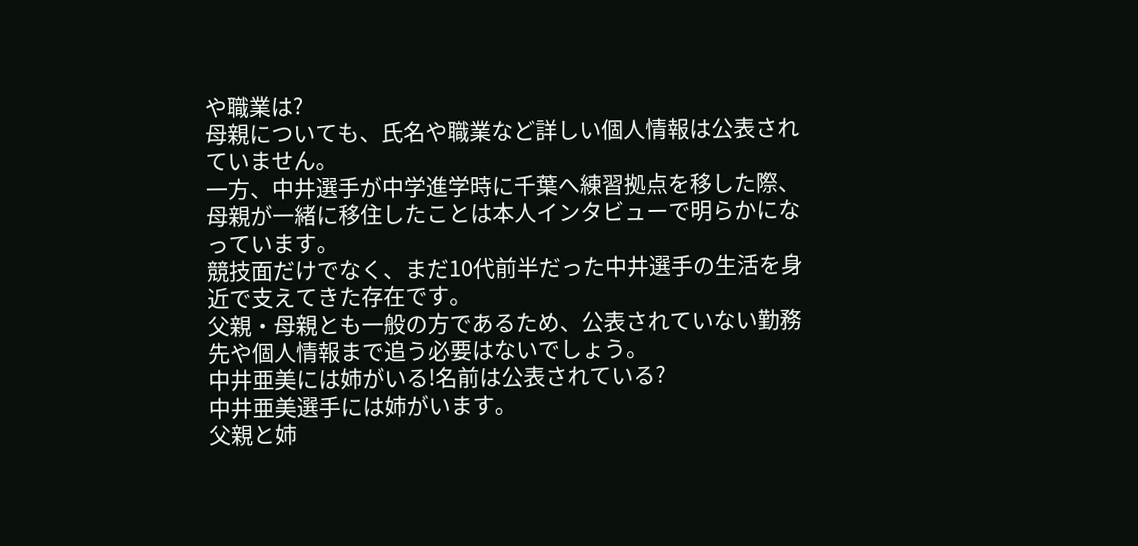や職業は?
母親についても、氏名や職業など詳しい個人情報は公表されていません。
一方、中井選手が中学進学時に千葉へ練習拠点を移した際、母親が一緒に移住したことは本人インタビューで明らかになっています。
競技面だけでなく、まだ10代前半だった中井選手の生活を身近で支えてきた存在です。
父親・母親とも一般の方であるため、公表されていない勤務先や個人情報まで追う必要はないでしょう。
中井亜美には姉がいる!名前は公表されている?
中井亜美選手には姉がいます。
父親と姉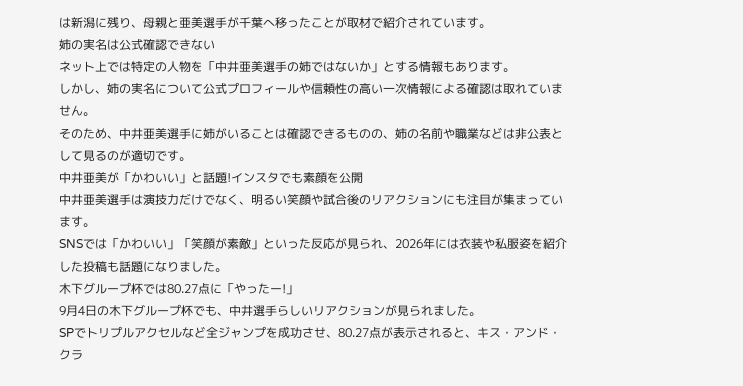は新潟に残り、母親と亜美選手が千葉へ移ったことが取材で紹介されています。
姉の実名は公式確認できない
ネット上では特定の人物を「中井亜美選手の姉ではないか」とする情報もあります。
しかし、姉の実名について公式プロフィールや信頼性の高い一次情報による確認は取れていません。
そのため、中井亜美選手に姉がいることは確認できるものの、姉の名前や職業などは非公表として見るのが適切です。
中井亜美が「かわいい」と話題!インスタでも素顔を公開
中井亜美選手は演技力だけでなく、明るい笑顔や試合後のリアクションにも注目が集まっています。
SNSでは「かわいい」「笑顔が素敵」といった反応が見られ、2026年には衣装や私服姿を紹介した投稿も話題になりました。
木下グループ杯では80.27点に「やったー!」
9月4日の木下グループ杯でも、中井選手らしいリアクションが見られました。
SPでトリプルアクセルなど全ジャンプを成功させ、80.27点が表示されると、キス・アンド・クラ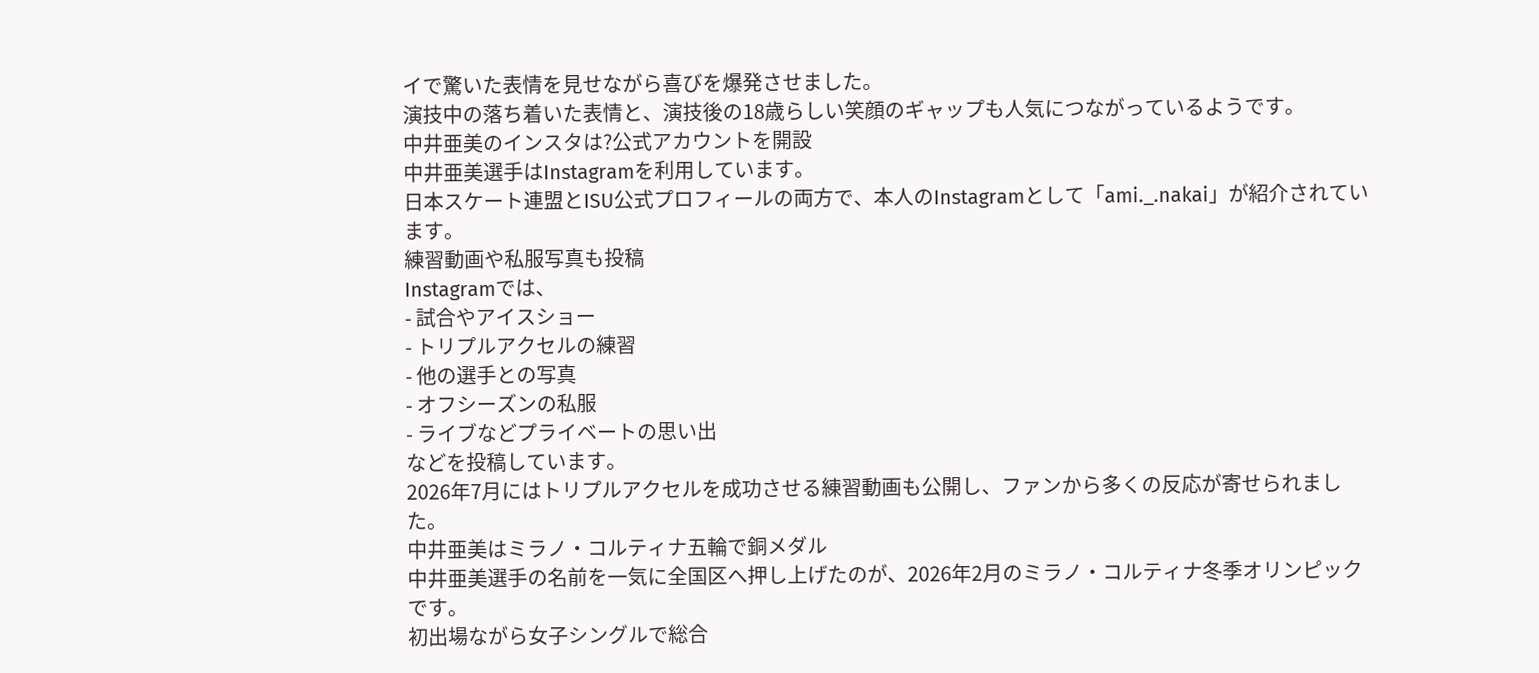イで驚いた表情を見せながら喜びを爆発させました。
演技中の落ち着いた表情と、演技後の18歳らしい笑顔のギャップも人気につながっているようです。
中井亜美のインスタは?公式アカウントを開設
中井亜美選手はInstagramを利用しています。
日本スケート連盟とISU公式プロフィールの両方で、本人のInstagramとして「ami._.nakai」が紹介されています。
練習動画や私服写真も投稿
Instagramでは、
- 試合やアイスショー
- トリプルアクセルの練習
- 他の選手との写真
- オフシーズンの私服
- ライブなどプライベートの思い出
などを投稿しています。
2026年7月にはトリプルアクセルを成功させる練習動画も公開し、ファンから多くの反応が寄せられました。
中井亜美はミラノ・コルティナ五輪で銅メダル
中井亜美選手の名前を一気に全国区へ押し上げたのが、2026年2月のミラノ・コルティナ冬季オリンピックです。
初出場ながら女子シングルで総合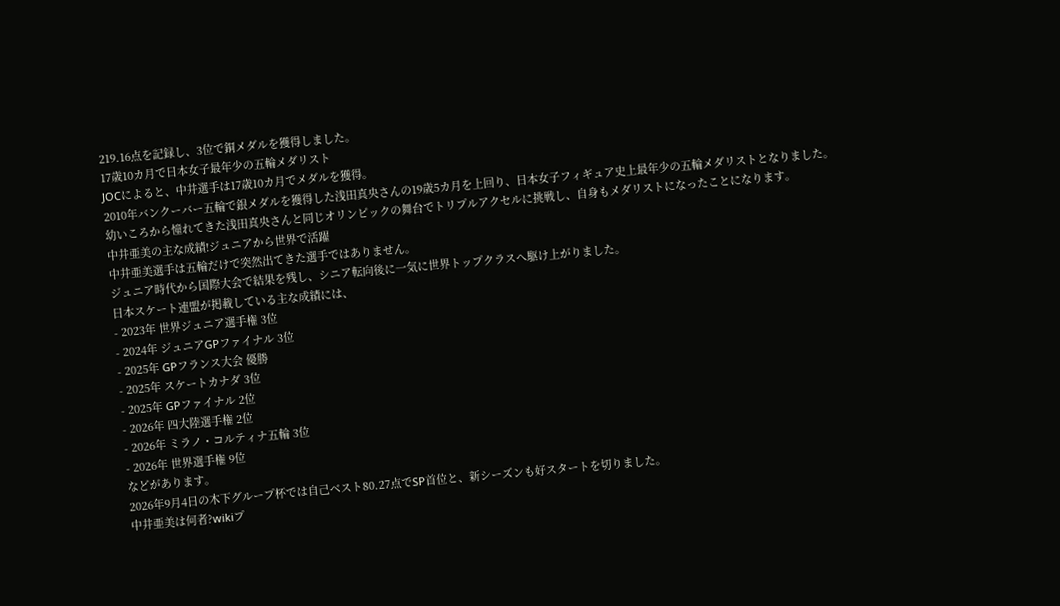219.16点を記録し、3位で銅メダルを獲得しました。
17歳10カ月で日本女子最年少の五輪メダリスト
JOCによると、中井選手は17歳10カ月でメダルを獲得。
2010年バンクーバー五輪で銀メダルを獲得した浅田真央さんの19歳5カ月を上回り、日本女子フィギュア史上最年少の五輪メダリストとなりました。
幼いころから憧れてきた浅田真央さんと同じオリンピックの舞台でトリプルアクセルに挑戦し、自身もメダリストになったことになります。
中井亜美の主な成績!ジュニアから世界で活躍
中井亜美選手は五輪だけで突然出てきた選手ではありません。
ジュニア時代から国際大会で結果を残し、シニア転向後に一気に世界トップクラスへ駆け上がりました。
日本スケート連盟が掲載している主な成績には、
- 2023年 世界ジュニア選手権 3位
- 2024年 ジュニアGPファイナル 3位
- 2025年 GPフランス大会 優勝
- 2025年 スケートカナダ 3位
- 2025年 GPファイナル 2位
- 2026年 四大陸選手権 2位
- 2026年 ミラノ・コルティナ五輪 3位
- 2026年 世界選手権 9位
などがあります。
2026年9月4日の木下グループ杯では自己ベスト80.27点でSP首位と、新シーズンも好スタートを切りました。
中井亜美は何者?wikiプ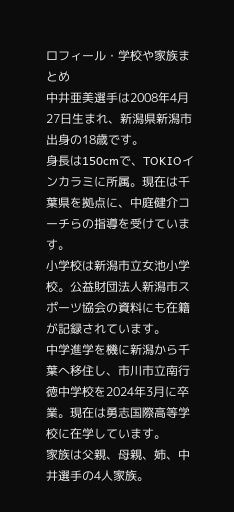ロフィール・学校や家族まとめ
中井亜美選手は2008年4月27日生まれ、新潟県新潟市出身の18歳です。
身長は150cmで、TOKIOインカラミに所属。現在は千葉県を拠点に、中庭健介コーチらの指導を受けています。
小学校は新潟市立女池小学校。公益財団法人新潟市スポーツ協会の資料にも在籍が記録されています。
中学進学を機に新潟から千葉へ移住し、市川市立南行徳中学校を2024年3月に卒業。現在は勇志国際高等学校に在学しています。
家族は父親、母親、姉、中井選手の4人家族。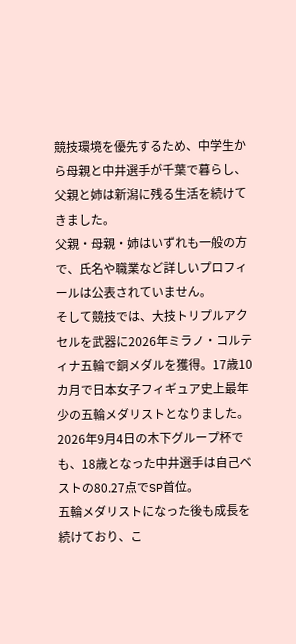競技環境を優先するため、中学生から母親と中井選手が千葉で暮らし、父親と姉は新潟に残る生活を続けてきました。
父親・母親・姉はいずれも一般の方で、氏名や職業など詳しいプロフィールは公表されていません。
そして競技では、大技トリプルアクセルを武器に2026年ミラノ・コルティナ五輪で銅メダルを獲得。17歳10カ月で日本女子フィギュア史上最年少の五輪メダリストとなりました。
2026年9月4日の木下グループ杯でも、18歳となった中井選手は自己ベストの80.27点でSP首位。
五輪メダリストになった後も成長を続けており、こ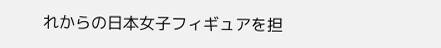れからの日本女子フィギュアを担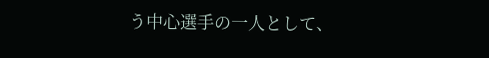う中心選手の一人として、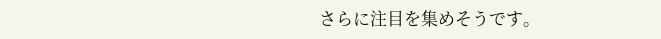さらに注目を集めそうです。